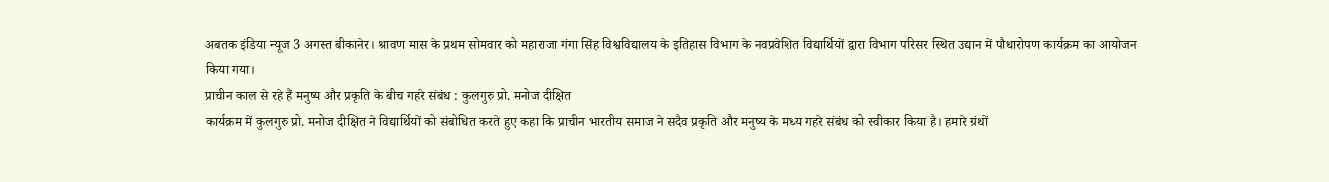अबतक इंडिया न्यूज 3 अगस्त बीकानेर। श्रावण मास के प्रथम सोमवार को महाराजा गंगा सिंह विश्वविद्यालय के इतिहास विभाग के नवप्रवेशित विद्यार्थियों द्वारा विभाग परिसर स्थित उद्यान में पौधारोपण कार्यक्रम का आयोजन किया गया।
प्राचीन काल से रहे हैं मनुष्य और प्रकृति के बीच गहरे संबंध : कुलगुरु प्रो. मनोज दीक्षित
कार्यक्रम में कुलगुरु प्रो. मनोज दीक्षित ने विद्यार्थियों को संबोधित करते हुए कहा कि प्राचीन भारतीय समाज ने सदैव प्रकृति और मनुष्य के मध्य गहरे संबंध को स्वीकार किया है। हमारे ग्रंथों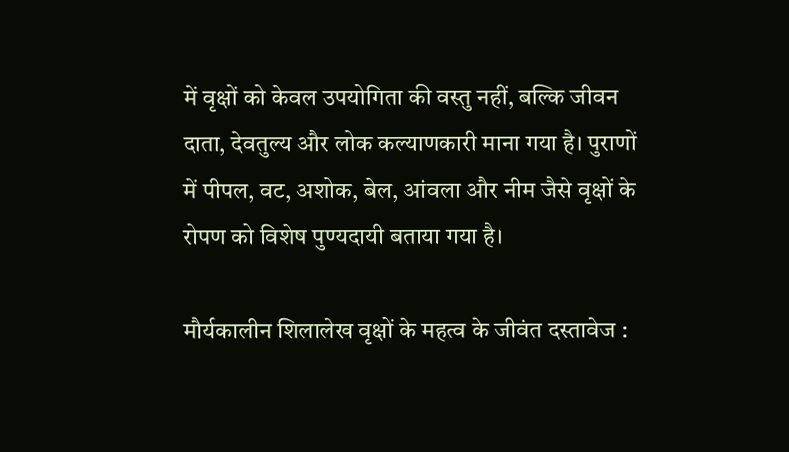में वृक्षों को केवल उपयोगिता की वस्तु नहीं, बल्कि जीवन दाता, देवतुल्य और लोक कल्याणकारी माना गया है। पुराणों में पीपल, वट, अशोक, बेल, आंवला और नीम जैसे वृक्षों के रोपण को विशेष पुण्यदायी बताया गया है।

मौर्यकालीन शिलालेख वृक्षों के महत्व के जीवंत दस्तावेज :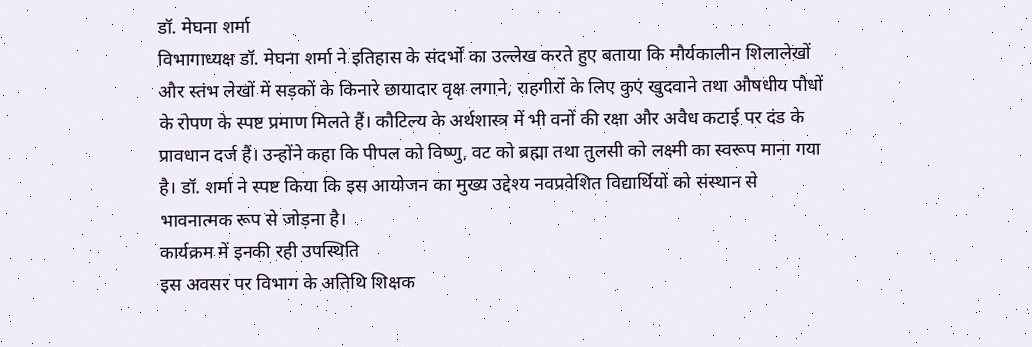डॉ. मेघना शर्मा
विभागाध्यक्ष डॉ. मेघना शर्मा ने इतिहास के संदर्भों का उल्लेख करते हुए बताया कि मौर्यकालीन शिलालेखों और स्तंभ लेखों में सड़कों के किनारे छायादार वृक्ष लगाने, राहगीरों के लिए कुएं खुदवाने तथा औषधीय पौधों के रोपण के स्पष्ट प्रमाण मिलते हैं। कौटिल्य के अर्थशास्त्र में भी वनों की रक्षा और अवैध कटाई पर दंड के प्रावधान दर्ज हैं। उन्होंने कहा कि पीपल को विष्णु, वट को ब्रह्मा तथा तुलसी को लक्ष्मी का स्वरूप माना गया है। डॉ. शर्मा ने स्पष्ट किया कि इस आयोजन का मुख्य उद्देश्य नवप्रवेशित विद्यार्थियों को संस्थान से भावनात्मक रूप से जोड़ना है।
कार्यक्रम में इनकी रही उपस्थिति
इस अवसर पर विभाग के अतिथि शिक्षक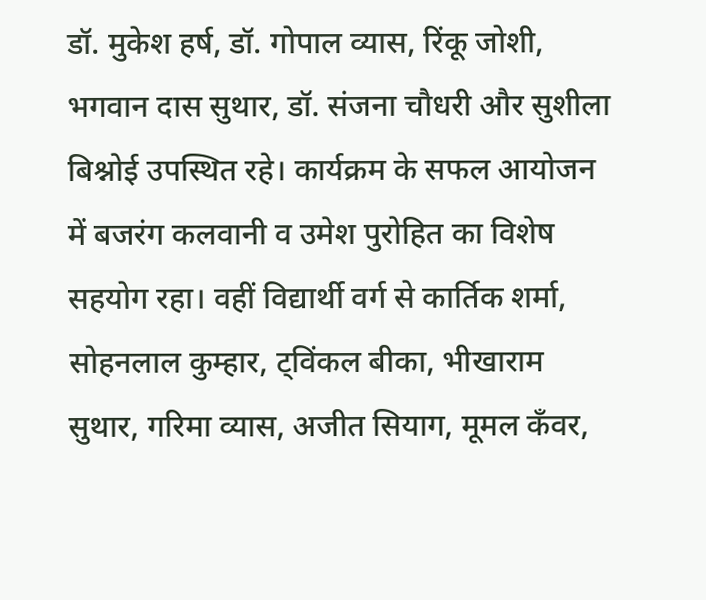डॉ. मुकेश हर्ष, डॉ. गोपाल व्यास, रिंकू जोशी, भगवान दास सुथार, डॉ. संजना चौधरी और सुशीला बिश्नोई उपस्थित रहे। कार्यक्रम के सफल आयोजन में बजरंग कलवानी व उमेश पुरोहित का विशेष सहयोग रहा। वहीं विद्यार्थी वर्ग से कार्तिक शर्मा, सोहनलाल कुम्हार, ट्विंकल बीका, भीखाराम सुथार, गरिमा व्यास, अजीत सियाग, मूमल कँवर,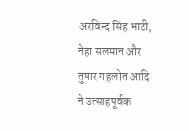अरविन्द सिंह भाटी, नेहा सलमान और तुषार गहलोत आदि ने उत्साहपूर्वक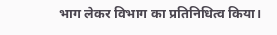भाग लेकर विभाग का प्रतिनिधित्व किया।